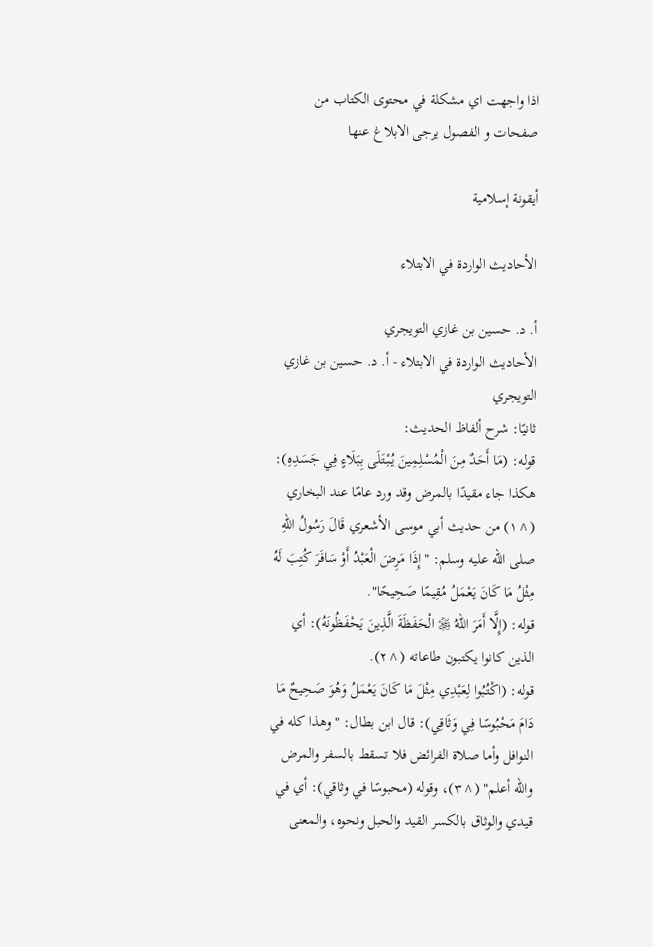اذا واجهت اي مشكلة في محتوى الكتاب من صفحات و الفصول يرجى الابلاغ عنها

أيقونة إسلامية

الأحاديث الواردة في الابتلاء

أ. د. حسين بن غازي التويجري
الأحاديث الواردة في الابتلاء - أ. د. حسين بن غازي التويجري
ثانيًا: شرح ألفاظ الحديث:
قوله: (مَا أَحَدٌ مِنَ الْمُسْلِمِينَ يُبْتَلَى بِبَلَاءٍ فِي جَسَدِهِ): هكذا جاء مقيدًا بالمرض وقد ورد عامًا عند البخاري (^١) من حديث أبي موسى الأشعري قَالَ رَسُولُ اللهِ صلى الله عليه وسلم: "إِذَا مَرِضَ الْعَبْدُ أَوْ سَافَرَ كُتِبَ لَهُ مِثْلُ مَا كَانَ يَعْمَلُ مُقِيمًا صَحِيحًا".
قوله: (إِلَّا أَمَرَ اللهُ ﷿ الْحَفَظَةَ الَّذِينَ يَحْفَظُونَهُ): أي الذين كانوا يكتبون طاعاته (^٢).
قوله: (اكْتُبُوا لِعَبْدِي مِثْلَ مَا كَانَ يَعْمَلُ وَهُوَ صَحِيحٌ مَا دَامَ مَحْبُوسًا فِي وَثَاقِي): قال ابن بطال: " وهذا كله في النوافل وأما صلاة الفرائض فلا تسقط بالسفر والمرض والله أعلم" (^٣)، وقوله (محبوسًا في وثاقي): أي في قيدي والوثاق بالكسر القيد والحبل ونحوه، والمعنى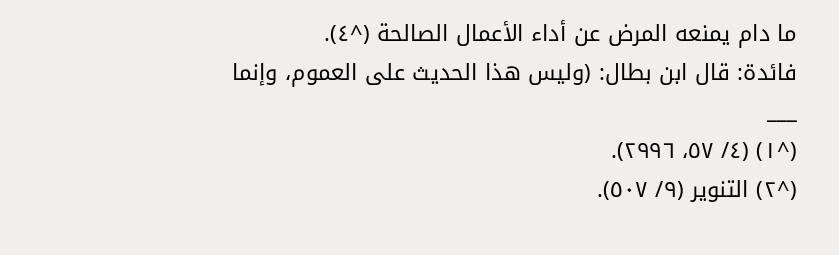ما دام يمنعه المرض عن أداء الأعمال الصالحة (^٤).
فائدة: قال ابن بطال: (وليس هذا الحديث على العموم، وإنما
___
(^١) (٤/ ٥٧، ٢٩٩٦).
(^٢) التنوير (٩/ ٥٠٧).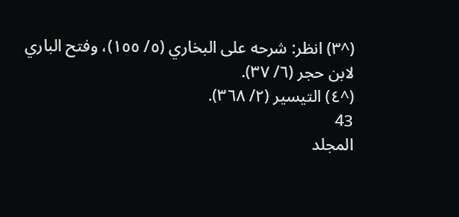(^٣) انظر: شرحه على البخاري (٥/ ١٥٥)، وفتح الباري لابن حجر (٦/ ٣٧).
(^٤) التيسير (٢/ ٣٦٨).
43
المجلد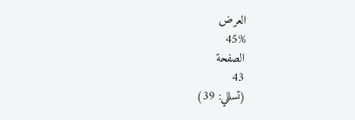العرض
45%
الصفحة
43
(تسللي: 39)